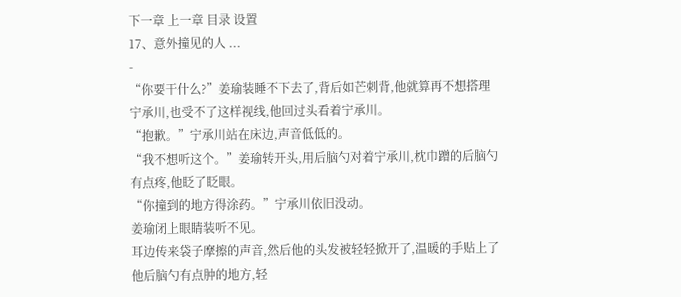下一章 上一章 目录 设置
17、意外撞见的人 ...
-
“你要干什么?”姜瑜装睡不下去了,背后如芒刺背,他就算再不想搭理宁承川,也受不了这样视线,他回过头看着宁承川。
“抱歉。”宁承川站在床边,声音低低的。
“我不想听这个。”姜瑜转开头,用后脑勺对着宁承川,枕巾蹭的后脑勺有点疼,他眨了眨眼。
“你撞到的地方得涂药。”宁承川依旧没动。
姜瑜闭上眼睛装听不见。
耳边传来袋子摩擦的声音,然后他的头发被轻轻掀开了,温暖的手贴上了他后脑勺有点肿的地方,轻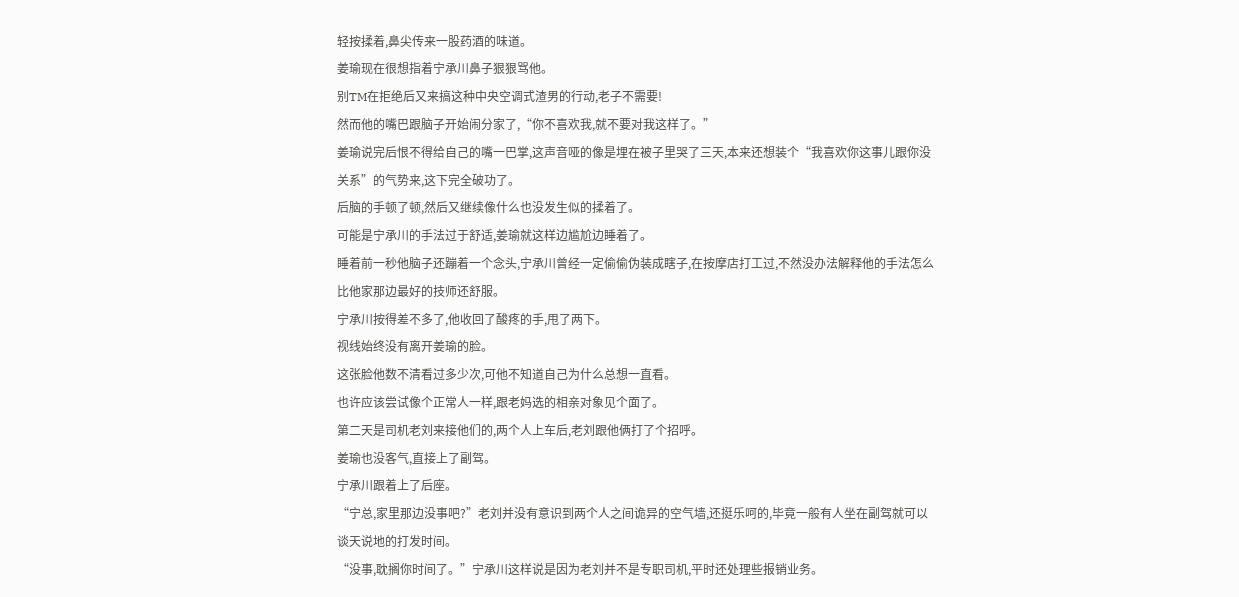轻按揉着,鼻尖传来一股药酒的味道。
姜瑜现在很想指着宁承川鼻子狠狠骂他。
别TM在拒绝后又来搞这种中央空调式渣男的行动,老子不需要!
然而他的嘴巴跟脑子开始闹分家了,“你不喜欢我,就不要对我这样了。”
姜瑜说完后恨不得给自己的嘴一巴掌,这声音哑的像是埋在被子里哭了三天,本来还想装个“我喜欢你这事儿跟你没关系”的气势来,这下完全破功了。
后脑的手顿了顿,然后又继续像什么也没发生似的揉着了。
可能是宁承川的手法过于舒适,姜瑜就这样边尴尬边睡着了。
睡着前一秒他脑子还蹦着一个念头,宁承川曾经一定偷偷伪装成瞎子,在按摩店打工过,不然没办法解释他的手法怎么比他家那边最好的技师还舒服。
宁承川按得差不多了,他收回了酸疼的手,甩了两下。
视线始终没有离开姜瑜的脸。
这张脸他数不清看过多少次,可他不知道自己为什么总想一直看。
也许应该尝试像个正常人一样,跟老妈选的相亲对象见个面了。
第二天是司机老刘来接他们的,两个人上车后,老刘跟他俩打了个招呼。
姜瑜也没客气,直接上了副驾。
宁承川跟着上了后座。
“宁总,家里那边没事吧?”老刘并没有意识到两个人之间诡异的空气墙,还挺乐呵的,毕竟一般有人坐在副驾就可以谈天说地的打发时间。
“没事,耽搁你时间了。”宁承川这样说是因为老刘并不是专职司机,平时还处理些报销业务。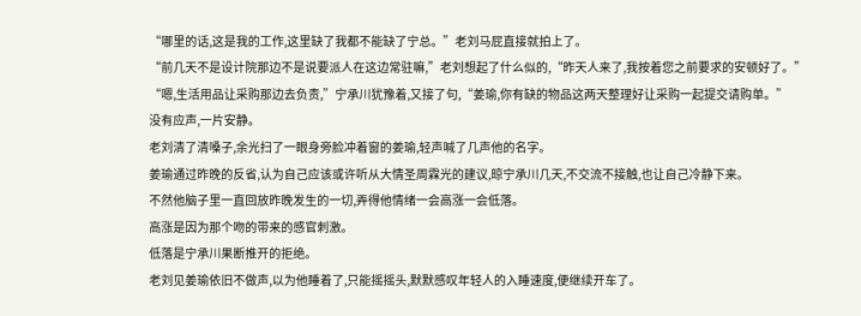“哪里的话,这是我的工作,这里缺了我都不能缺了宁总。”老刘马屁直接就拍上了。
“前几天不是设计院那边不是说要派人在这边常驻嘛,”老刘想起了什么似的,“昨天人来了,我按着您之前要求的安顿好了。”
“嗯,生活用品让采购那边去负责,”宁承川犹豫着,又接了句,“姜瑜,你有缺的物品这两天整理好让采购一起提交请购单。”
没有应声,一片安静。
老刘清了清嗓子,余光扫了一眼身旁脸冲着窗的姜瑜,轻声喊了几声他的名字。
姜瑜通过昨晚的反省,认为自己应该或许听从大情圣周霖光的建议,晾宁承川几天,不交流不接触,也让自己冷静下来。
不然他脑子里一直回放昨晚发生的一切,弄得他情绪一会高涨一会低落。
高涨是因为那个吻的带来的感官刺激。
低落是宁承川果断推开的拒绝。
老刘见姜瑜依旧不做声,以为他睡着了,只能摇摇头,默默感叹年轻人的入睡速度,便继续开车了。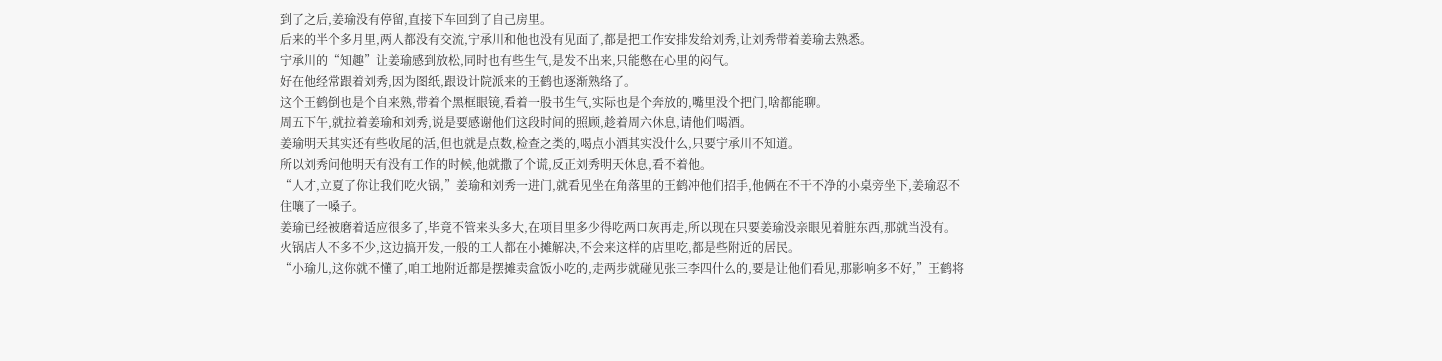到了之后,姜瑜没有停留,直接下车回到了自己房里。
后来的半个多月里,两人都没有交流,宁承川和他也没有见面了,都是把工作安排发给刘秀,让刘秀带着姜瑜去熟悉。
宁承川的“知趣”让姜瑜感到放松,同时也有些生气,是发不出来,只能憋在心里的闷气。
好在他经常跟着刘秀,因为图纸,跟设计院派来的王鹤也逐渐熟络了。
这个王鹤倒也是个自来熟,带着个黑框眼镜,看着一股书生气,实际也是个奔放的,嘴里没个把门,啥都能聊。
周五下午,就拉着姜瑜和刘秀,说是要感谢他们这段时间的照顾,趁着周六休息,请他们喝酒。
姜瑜明天其实还有些收尾的活,但也就是点数,检查之类的,喝点小酒其实没什么,只要宁承川不知道。
所以刘秀问他明天有没有工作的时候,他就撒了个谎,反正刘秀明天休息,看不着他。
“人才,立夏了你让我们吃火锅,”姜瑜和刘秀一进门,就看见坐在角落里的王鹤冲他们招手,他俩在不干不净的小桌旁坐下,姜瑜忍不住嚷了一嗓子。
姜瑜已经被磨着适应很多了,毕竟不管来头多大,在项目里多少得吃两口灰再走,所以现在只要姜瑜没亲眼见着脏东西,那就当没有。
火锅店人不多不少,这边搞开发,一般的工人都在小摊解决,不会来这样的店里吃,都是些附近的居民。
“小瑜儿,这你就不懂了,咱工地附近都是摆摊卖盒饭小吃的,走两步就碰见张三李四什么的,要是让他们看见,那影响多不好,”王鹤将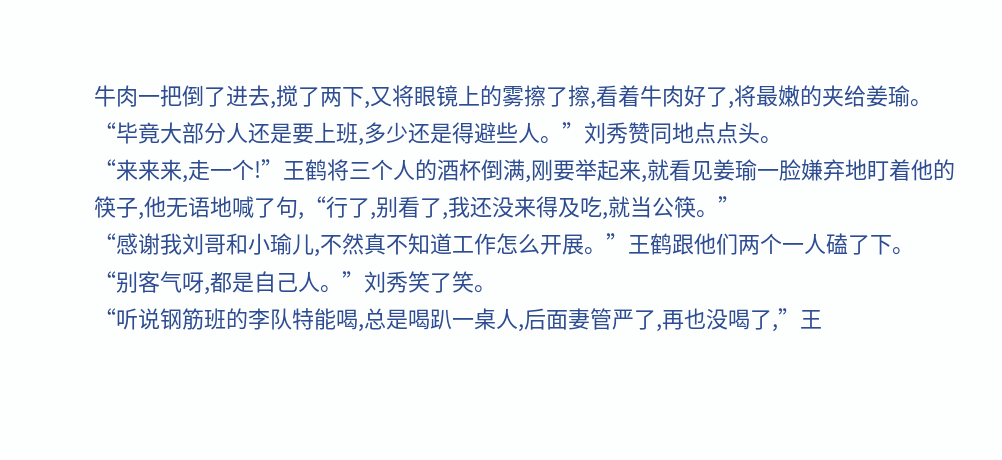牛肉一把倒了进去,搅了两下,又将眼镜上的雾擦了擦,看着牛肉好了,将最嫩的夹给姜瑜。
“毕竟大部分人还是要上班,多少还是得避些人。”刘秀赞同地点点头。
“来来来,走一个!”王鹤将三个人的酒杯倒满,刚要举起来,就看见姜瑜一脸嫌弃地盯着他的筷子,他无语地喊了句,“行了,别看了,我还没来得及吃,就当公筷。”
“感谢我刘哥和小瑜儿,不然真不知道工作怎么开展。”王鹤跟他们两个一人磕了下。
“别客气呀,都是自己人。”刘秀笑了笑。
“听说钢筋班的李队特能喝,总是喝趴一桌人,后面妻管严了,再也没喝了,”王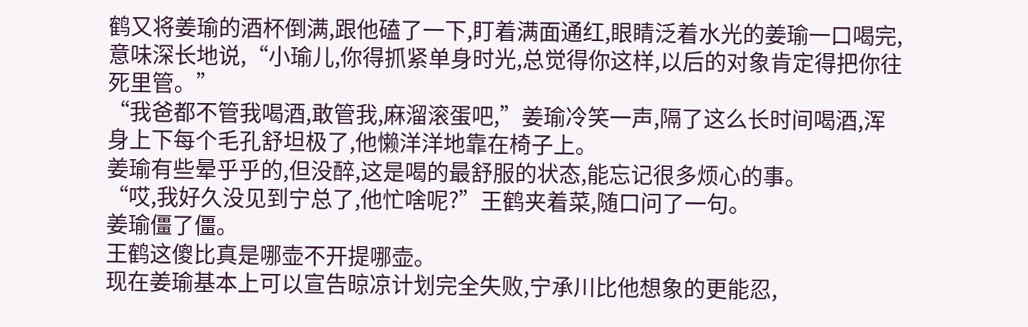鹤又将姜瑜的酒杯倒满,跟他磕了一下,盯着满面通红,眼睛泛着水光的姜瑜一口喝完,意味深长地说,“小瑜儿,你得抓紧单身时光,总觉得你这样,以后的对象肯定得把你往死里管。”
“我爸都不管我喝酒,敢管我,麻溜滚蛋吧,”姜瑜冷笑一声,隔了这么长时间喝酒,浑身上下每个毛孔舒坦极了,他懒洋洋地靠在椅子上。
姜瑜有些晕乎乎的,但没醉,这是喝的最舒服的状态,能忘记很多烦心的事。
“哎,我好久没见到宁总了,他忙啥呢?”王鹤夹着菜,随口问了一句。
姜瑜僵了僵。
王鹤这傻比真是哪壶不开提哪壶。
现在姜瑜基本上可以宣告晾凉计划完全失败,宁承川比他想象的更能忍,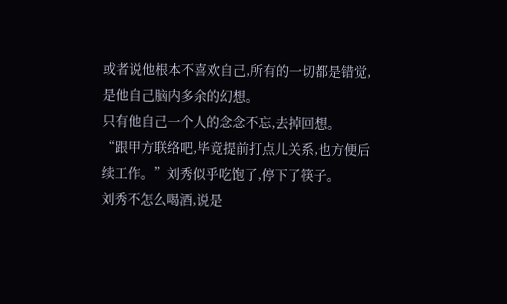或者说他根本不喜欢自己,所有的一切都是错觉,是他自己脑内多余的幻想。
只有他自己一个人的念念不忘,去掉回想。
“跟甲方联络吧,毕竟提前打点儿关系,也方便后续工作。”刘秀似乎吃饱了,停下了筷子。
刘秀不怎么喝酒,说是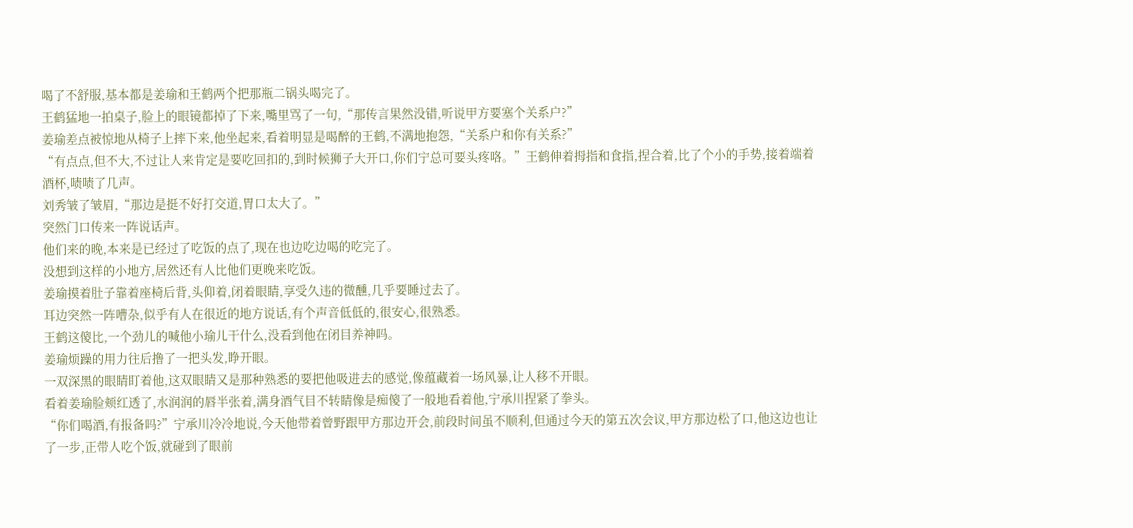喝了不舒服,基本都是姜瑜和王鹤两个把那瓶二锅头喝完了。
王鹤猛地一拍桌子,脸上的眼镜都掉了下来,嘴里骂了一句,“那传言果然没错,听说甲方要塞个关系户?”
姜瑜差点被惊地从椅子上摔下来,他坐起来,看着明显是喝醉的王鹤,不满地抱怨,“关系户和你有关系?”
“有点点,但不大,不过让人来肯定是要吃回扣的,到时候狮子大开口,你们宁总可要头疼咯。”王鹤伸着拇指和食指,捏合着,比了个小的手势,接着端着酒杯,啧啧了几声。
刘秀皱了皱眉,“那边是挺不好打交道,胃口太大了。”
突然门口传来一阵说话声。
他们来的晚,本来是已经过了吃饭的点了,现在也边吃边喝的吃完了。
没想到这样的小地方,居然还有人比他们更晚来吃饭。
姜瑜摸着肚子靠着座椅后背,头仰着,闭着眼睛,享受久违的微醺,几乎要睡过去了。
耳边突然一阵嘈杂,似乎有人在很近的地方说话,有个声音低低的,很安心,很熟悉。
王鹤这傻比,一个劲儿的喊他小瑜儿干什么,没看到他在闭目养神吗。
姜瑜烦躁的用力往后撸了一把头发,睁开眼。
一双深黑的眼睛盯着他,这双眼睛又是那种熟悉的要把他吸进去的感觉,像蕴藏着一场风暴,让人移不开眼。
看着姜瑜脸颊红透了,水润润的唇半张着,满身酒气目不转睛像是痴傻了一般地看着他,宁承川捏紧了拳头。
“你们喝酒,有报备吗?”宁承川冷冷地说,今天他带着曾野跟甲方那边开会,前段时间虽不顺利,但通过今天的第五次会议,甲方那边松了口,他这边也让了一步,正带人吃个饭,就碰到了眼前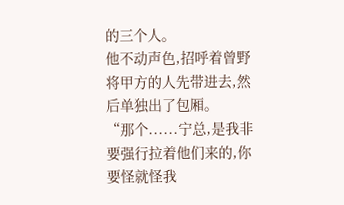的三个人。
他不动声色,招呼着曾野将甲方的人先带进去,然后单独出了包厢。
“那个......宁总,是我非要强行拉着他们来的,你要怪就怪我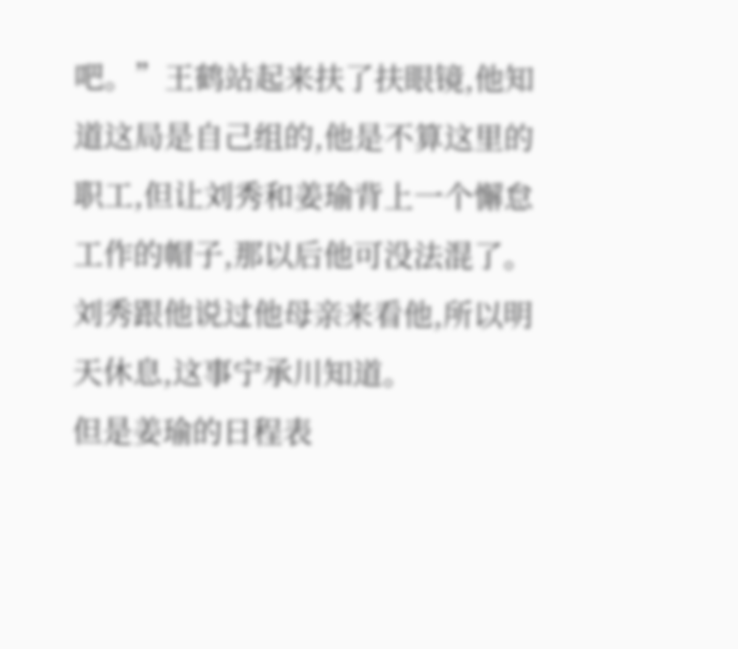吧。”王鹤站起来扶了扶眼镜,他知道这局是自己组的,他是不算这里的职工,但让刘秀和姜瑜背上一个懈怠工作的帽子,那以后他可没法混了。
刘秀跟他说过他母亲来看他,所以明天休息,这事宁承川知道。
但是姜瑜的日程表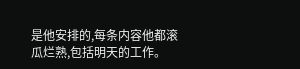是他安排的,每条内容他都滚瓜烂熟,包括明天的工作。